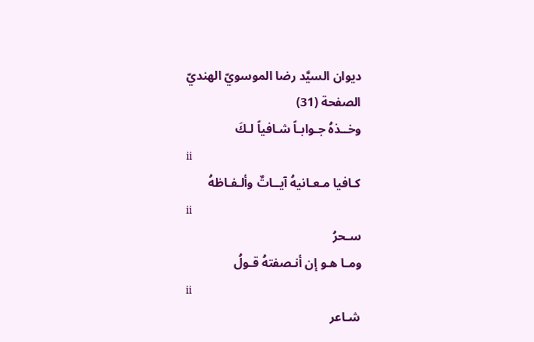ديوان السيَّد رضا الموسويّ الهنديّ
الصفحة (31)
وخــذهُ جـوابـاً شـافياً لـكَ
ii
كـافيا مـعـانيهُ آيــاتٌ وألـفـاظهُ
ii
سـحرُ
ومـا هـو إن أنـصفتهُ قـولُ
ii
شـاعر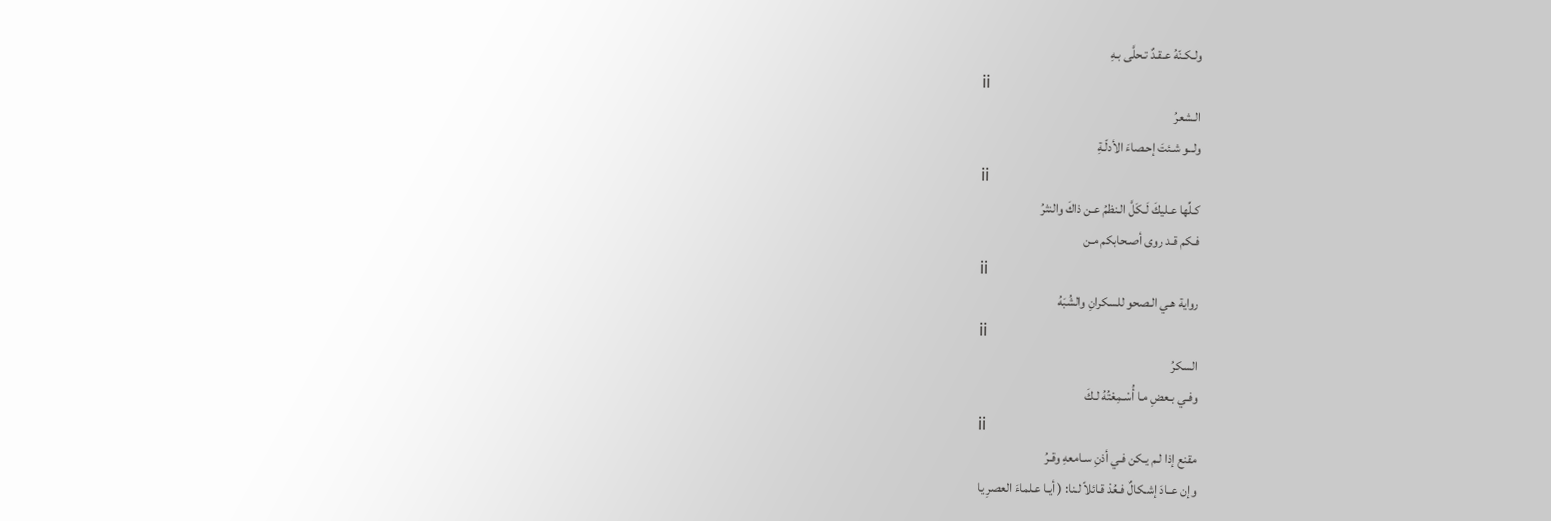ولـكـنّهُ عـقـدٌ تـحلَّى بـهِ
ii
الـشعرُ
ولــو شـئتَ إحـصاءَ الأدلّـةِ
ii
كـلِّها عـليكَ لَـكَلَّ الـنظمُ عـن ذاكَ والنثرُ
فـكم قـد روى أصـحابكم مـن
ii
رواية هـي الـصحو للسكرانِ والشُبَهُ
ii
السكرُ
وفـي بـعضِ مـا أُسْـمِعْتُهُ لـكَ
ii
مقنع إذا لـم يـكن فـي أذنِ سـامعهِ وقـرُ
وإن عــادَ إشـكالٌ فـعُدْ قـائلاً لـنا: ( أيـا عـلماءَ العصرِ يا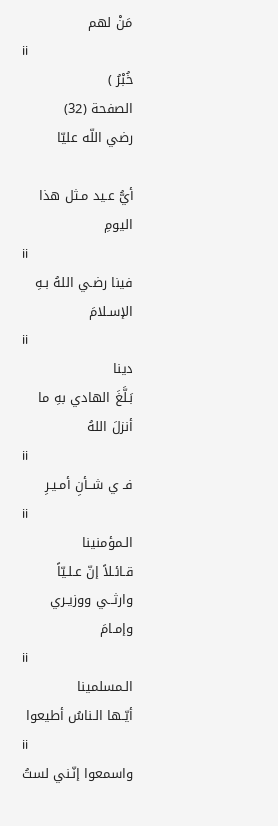مَنْ لهم
ii
خُبْرُ )
الصفحة (32)
رضي اللّه عليّا

أيُّ عـيد مـثل هذا اليومِ
ii
فينا رضـي اللهُ بـهِ الإسـلامَ
ii
دينا
بَـلَّغَ الهادي بهِ ما أنزلَ اللهُ
ii
فـ ي شــأنِ أمـيـرِ
ii
الـمؤمنينا
قـائـلاً إنّ عـلـيّاً وارثــي ووزيـري وإمـامَ
ii
الـمسلمينا
أيّـها الـناسُ أطيعوا
ii
واسمعوا إنّـني لستُ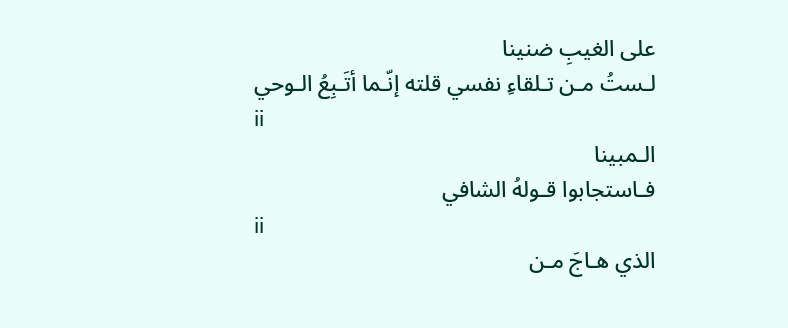على الغيبِ ضنينا
لـستُ مـن تـلقاءِ نفسي قلته إنّـما أتَـبِعُ الـوحي
ii
الـمبينا
فـاستجابوا قـولهُ الشافي
ii
الذي هـاجَ مـن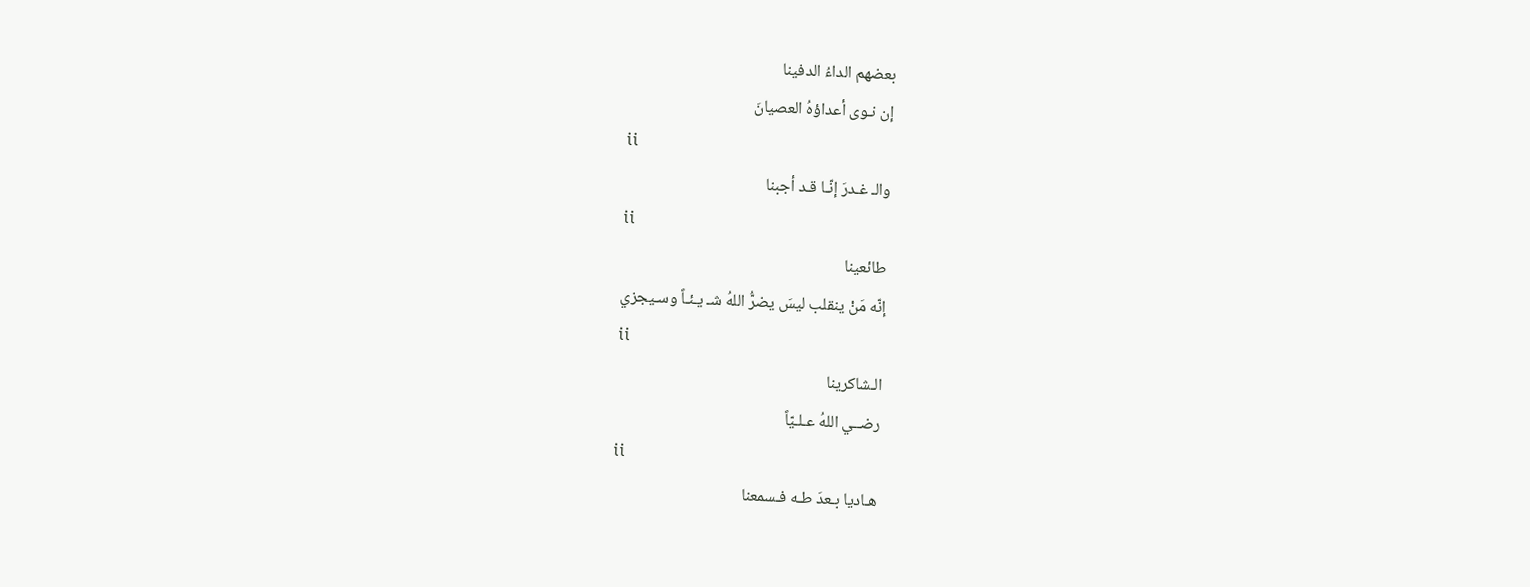بعضهم الداءُ الدفينا
إن نـوى أعداؤهُ العصيانَ
ii
والـ غـدرَ إنّـا قـد أجبنا
ii
طائعينا
إنّه مَنْ ينقلب ليسَ يضرُّ اللهُ شـ يـئـاً وسـيجزي
ii
الـشاكرينا
رضــي اللهُ عـلـيّاً
ii
هـاديا بـعدَ طـه فـسمعنا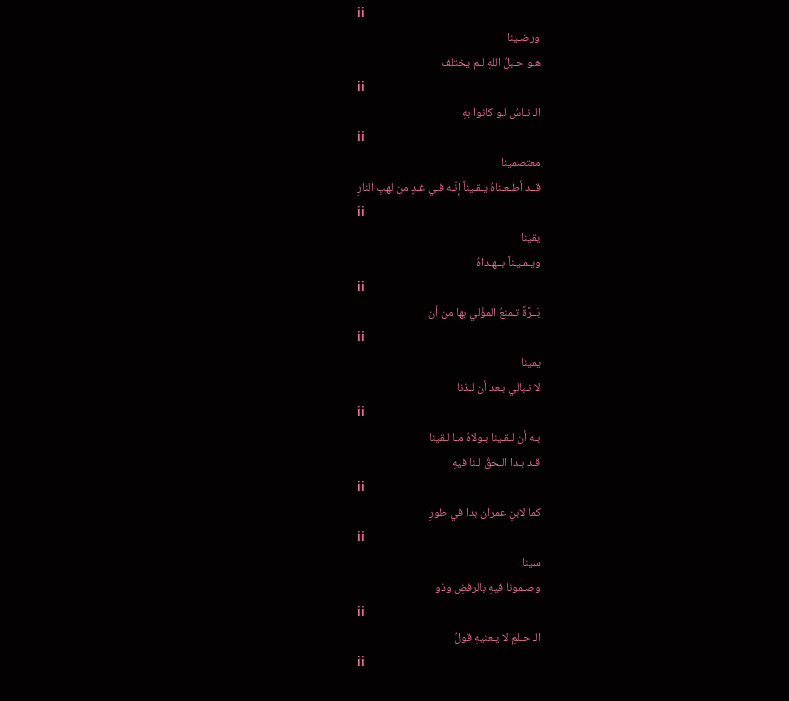ii
ورضـينا
هـو حـبلُ اللهِ لـم يختلف
ii
الـ نـاسُ لـو كانوا بهِ
ii
معتصمينا
قــد أطـعـناهُ يـقـيناً إنّـه فـي غـدٍ من لهبِ النارِ
ii
يقينا
ويـمـيـناً بــهـداهُ
ii
بَــرَّةً تـمنعُ المؤْلي بها من أن
ii
يمينا
لا نـبالي بـعد أن لـذنا
ii
بـه أن لـقـينا بـولاهُ مـا لـقينا
قـد بـدا الـحقُ لـنا فيهِ
ii
كما لابنِ عمران بدا في طورِ
ii
سينا
وصـمونا فيهِ بالرفضِ وذو
ii
الـ حـلمِ لا يـعنيهِ قولُ
ii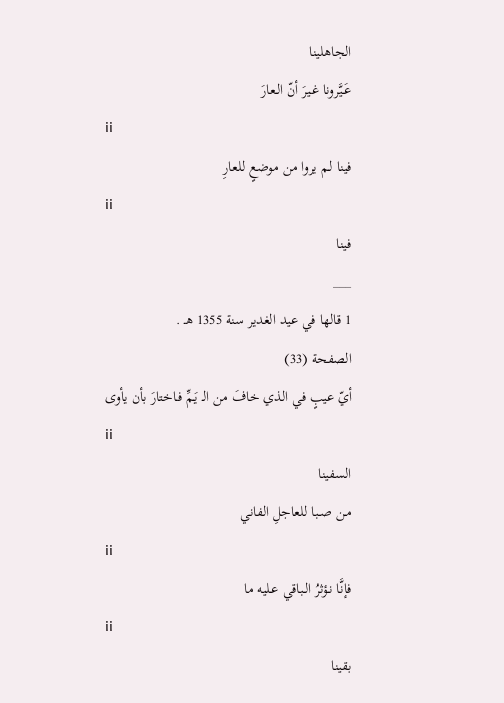الجاهلينا
عَـيَّرونا غـيرَ أنّ الـعارَ
ii
فينا لـم يروا من موضعٍ للعارِ
ii
فينا
___
1 قالها في عيد الغدير سنة 1355 هـ .
الصفحة (33)
أيّ عيبٍ في الذي خافَ من الـ يَـمِّ فـاختارَ بأن يأوى
ii
السفينا
مـن صـبا للعاجلِ الفاني
ii
فإنَّا نـؤثرُ الـباقي عـليه ما
ii
بقينا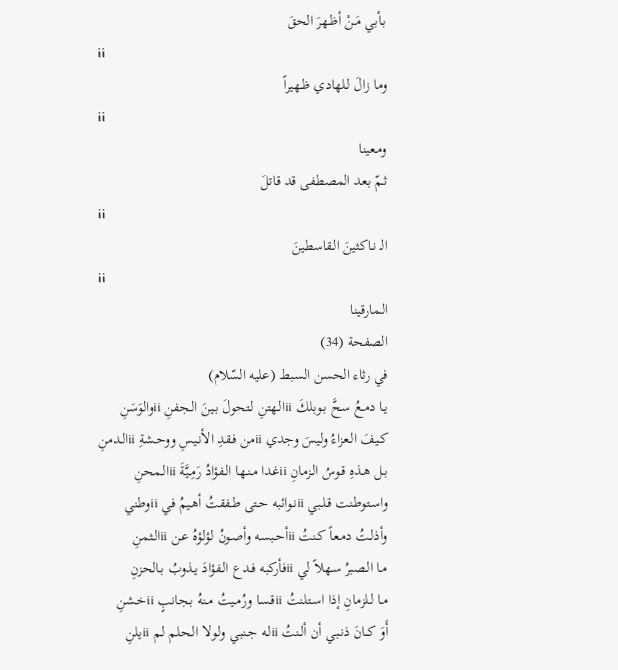بـأبي مَـنْ أظـهرَ الحقَ
ii
وما زالَ لـلهادي ظـهيراً
ii
ومـعينا
ثـمّ بعد المصطفى قد قاتلَ
ii
الـ نـاكثينَ الـقاسطينَ
ii
الـمارقينا
الصفحة (34)
في رثاء الحسن السبط (عليه السّلام)
يـا دمـعُ سـحَّ بـوبلكَ iiالـهتنِ لـتحولَ بـينَ الـجفنِ iiوالوَسَنِ
كـيفَ الـعزاءُ وليسَ وجدي iiمن فـقدِ الأنـيسِ ووحـشةِ iiالـدمنِ
بـل هـذهِ قـوسُ الـزمانِ iiغدا مـنـها الـفؤادُ رَمِـيَّةَ iiالـمحنِ
واسـتـوطنت قـلـبي iiنـوائبه حـتى طـفقتُ أهـيمُ في iiوطني
وأذلـتُ دمـعاً كـنتُ iiأحـبسه وأصـونُ لـؤلؤهُ عـن iiالـثمنِ
مـا الـصبرُ سـهلاً لي iiفأركبه فـدع الـفؤادَ يـذوبُ بـالحزنِ
مـا لـلزمانِ إذا اسـتلنتُ iiقـسا ورُمـيتُ مـنهُ بـجانبٍ iiخـشنِ
أَوَ كــانَ ذنـبي أن ألـنتُ iiلـه جـنبي ولـولا الـحلم لـم iiيلنِ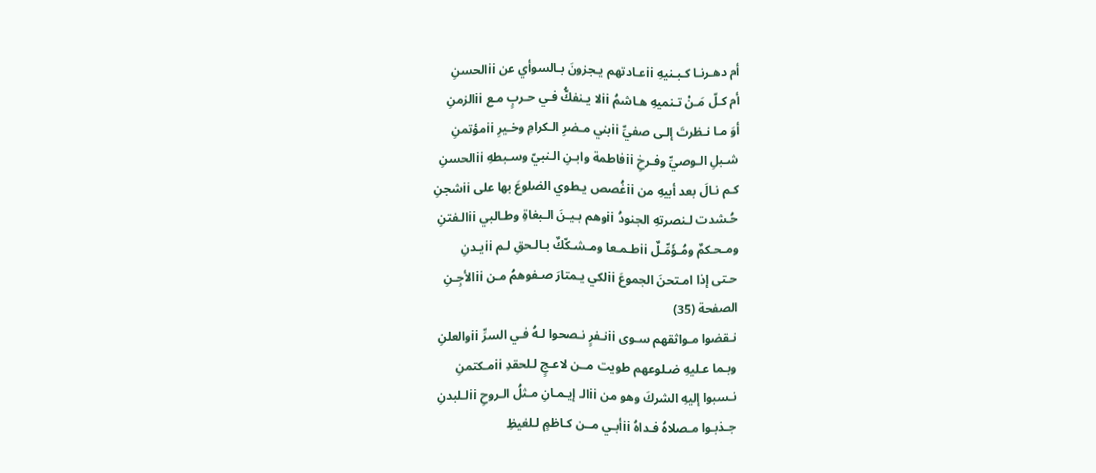أم دهـرنـا كـبـنيهِ iiعـادتهم يـجزونَ بـالسوأي عن iiالحسنِ
أم كـلّ مَـنْ تـنميهِ هـاشمُ iiلا يـنفكُّ فـي حـربٍ مـع iiالزمنِ
أوَ مـا نـظرتَ إلـى صفيِّ iiبني مـضرِ الـكرامِ وخـيرِ iiمؤتمنِ
شـبلِ الـوصيِّ وفـرخِ iiفاطمة وابـنِ الـنبيّ وسـبطهِ iiالحسنِ
كـم نـالَ بعد أبيهِ من iiغُصص يـطوي الضلوعَ بها على iiشجنِ
حُـشدت لـنصرتهِ الجنودُ iiوهم بـيـنَ الـبغاةِ وطـالبي iiالـفتنِ
ومـحـكمٌ ومُـؤَمِّـلٌ iiطـمـعا ومـشـكّكٌ بـالـحقِ لـم iiيـدنِ
حـتى إذا امـتحنَ الجموعَ iiلكي يـمتارَ صـفوهمُ مـن iiالأجِـنِ
الصفحة (35)
نـقضوا مـواثقهم سـوى iiنـفرٍ نـصحوا لـهُ فـي السرِّ iiوالعلنِ
وبـما عـليهِ ضـلوعهم طويت مــن لاعـجٍ لـلحقدِ iiمـكتمنِ
نـسبوا إليهِ الشركَ وهو من iiالـ إيـمـانِ مـثلُ الـروحِ iiلـلبدنِ
جـذبـوا مـصلاهُ فـداهُ iiأبـي مــن كـاظمٍ لـلغيظِ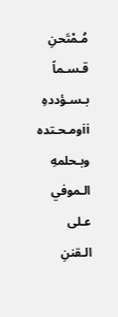مُـمْتَحنِ
قـسـماً بـسـؤددهِ iiومـحـتده وبـحلمهِ الـموفي عـلى الـقننِ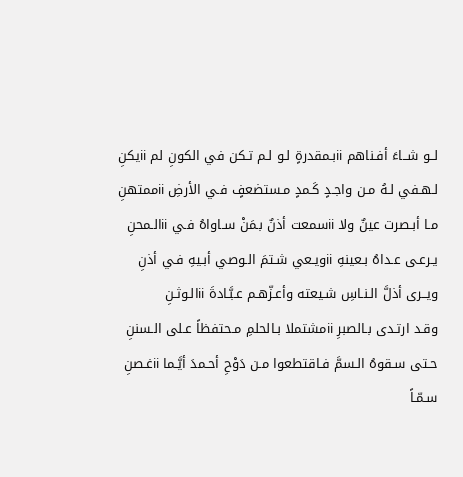لــو شــاءَ أفـناهم iiبـمقدرةٍ لـو لـم تـكن في الكونِ لم iiيكنِ
لـهـفي لـهُ مـن واجـدٍ كَـمدٍ مـستضعفٍ فـي الأرضِ iiممتهنِ
مـا أبـصرت عينٌ ولا iiسمعت أذنٌ بـمَنْ سـاواهُ فـي iiالـمحنِ
يـرعـى عـداهُ بـعينهِ iiويـعي شـتمَ الـوصي أبـيهِ فـي أذنِ
ويــرى أذلَّ الـنـاسِ شـيعته وأعـزّهـم عـبَّـادةَ iiالـوثـنِ
وقـد ارتـدى بـالصبرِ iiمشتملا بـالحلمِ مـحتفظاً عـلى الـسننِ
حـتى سـقوهُ الـسمَّ فـاقتطعوا مـن دَوْحِ أحـمدَ أيَّـما iiغـصنِ
سـمّـاً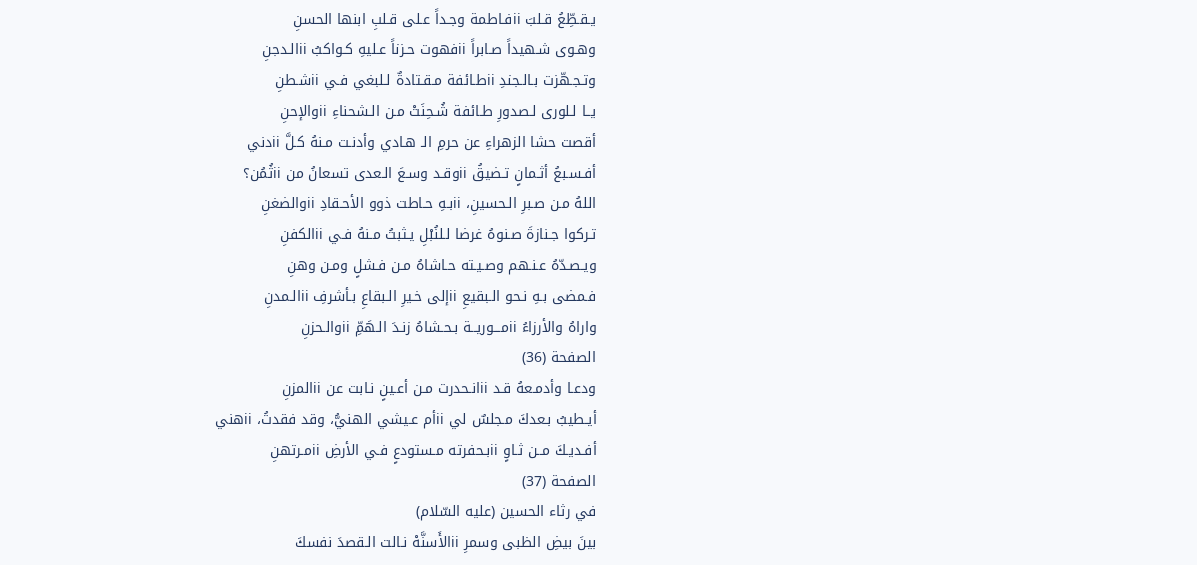يـقـطِّعُ قـلبَ iiفـاطمة وجـداً عـلى قـلبِ ابنها الحسنِ
وهـوى شـهيداً صـابراً iiفهوت حـزناً عـليهِ كـواكبُ iiالـدجنِ
وتـجـهّزت بـالـجندِ iiطـائفة مـقـتادةٌ لـلبغي فـي iiشـطنِ
يــا لـلورى لـصدورِ طـائفة شُـحِنَتْ مـن الـشحناءِ iiوالإحنِ
أقصت حشا الزهراءِ عن حرمِ الـ هـادي وأدنـت مـنهُ كـلَّ iiدني
أفـسـبعُ أثـمانٍ تـضيقُ iiوقـد وسـعَ الـعدى تسعانُ من iiثُمُن؟
اللهُ مـن صـبرِ الـحسينِ، iiبـهِ حـاطت ذوو الأحـقادِ iiوالضغنِ
تـركوا جـنازةَ صـنوهُ غرضا لـلنُبْلِ يـثبتُ مـنهُ فـي iiالكفنِ
ويـصـدّهُ عـنـهم وصـيـته حـاشاهُ مـن فـشلٍ ومـن وهنِ
فـمضى بـهِ نـحو الـبقيعِ iiإلى خـيرِ الـبقاعِ بـأشرفِ iiالـمدنِ
واراهُ والأرزاءُ iiمـــوريــة بـحـشاهُ زنـدَ الـهَمِّ iiوالـحزنِ
الصفحة (36)
ودعـا وأدمـعهُ قـد iiانـحدرت مـن أعـينٍ نـابت عن iiالمزنِ
أيـطيبُ بـعدكَ مـجلسٌ لي iiأم عـيشي الهنيُّ، وقد فقدتُ، iiهني
أفـديـكَ مــن ثـاوٍ iiبـحفرته مـستودعٍ فـي الأرضِ iiمـرتهنِ
الصفحة (37)
في رثاء الحسين (عليه السّلام)
بينَ بيضِ الظبى وسمرِ iiالأَسنَّهْ نـالت الـقصدَ نفسكَ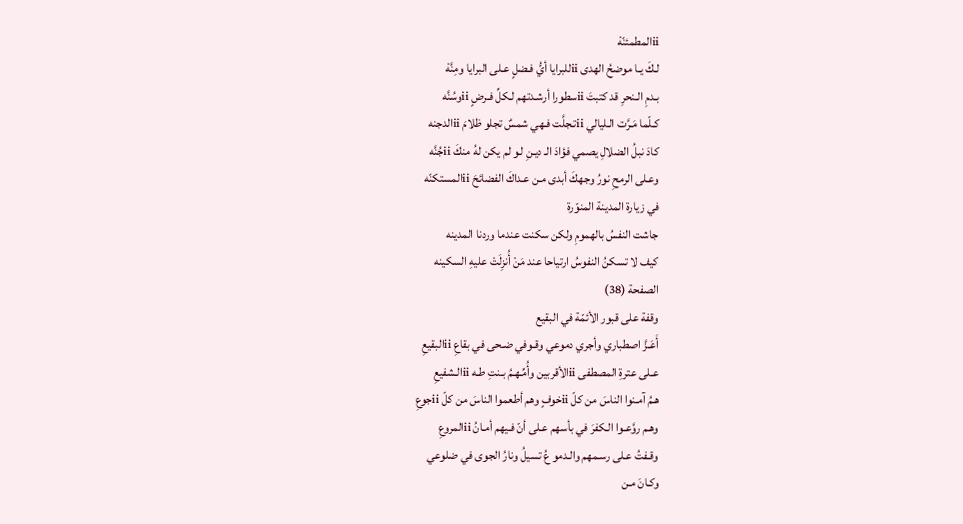iiالمطمئنّهْ
لـكَ يـا موضحُ الهدى iiللبرايا أيُّ فـضلٍ عـلى البرايا ومِنَّهْ
بـدمِ الـنحرِ قد كتبتَ iiسطورا أرشـدتهم لـكلِّ فـرضٍ iiوسُنَّه
كـلّما مَـرَّت الـليالي iiتـجلَّت فـهي شمسٌ تجلو ظلامَ iiالدجنه
كادَ نبلُ الضلالِ يصمي فؤادَ الـ ديـنِ لـو لم يكن لهُ منكَ iiجُنَّه
وعـلى الرمحِ نورُ وجهكَ أبدى مـن عـداكَ الفضائحَ iiالمستكنّه
في زيارة المدينة المنوّرة
جاشت النفسُ بالهمومِ ولكن سكنت عندما وردنا المدينه
كيف لا تسكنُ النفوسُ ارتياحا عند مَنْ أُنزِلَتْ عليهِ السكينه
الصفحة (38)
وقفة على قبور الأئمّة في البقيع
أَعَـزَّ اصطباري وأجري دموعي وقـوفي ضـحى في بقاعِ iiالبقيعِ
عـلى عترةِ المصطفى iiالأقربين وأُمِّـهـمُ بـنتِ طـه iiالـشفيعِ
هـمُ آمـنوا الناسَ من كلّ iiخوفٍ وهم أطعموا الناسَ من كلّ iiجوعِ
وهـم روَّعـوا الـكفرَ في بأسهم عـلى أنّ فـيهم أمـانُ iiالمروعِ
وقـفتُ عـلى رسـمهم والـدمو عُ تسيلُ ونارُ الجوى في ضلوعي
وكـانَ مـن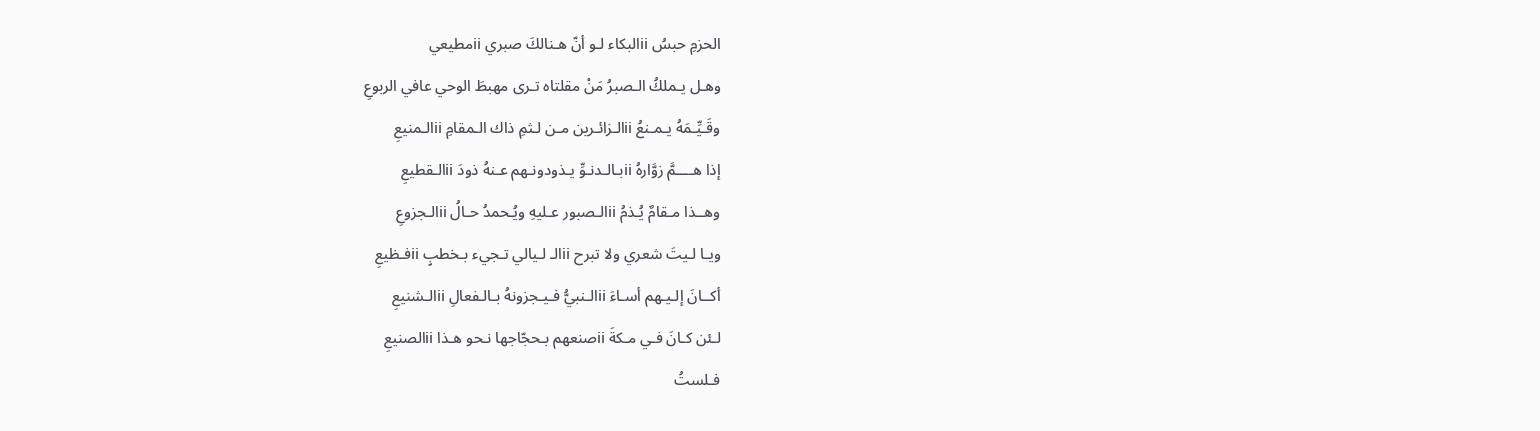الحزمِ حبسُ iiالبكاء لـو أنّ هـنالكَ صبري iiمطيعي
وهـل يـملكُ الـصبرُ مَنْ مقلتاه تـرى مهبطَ الوحي عافي الربوعِ
وقَـيِّـمَهُ يـمـنعُ iiالـزائـرين مـن لـثمِ ذاك الـمقامِ iiالـمنيعِ
إذا هــــمَّ زوَّارهُ iiبـالـدنـوِّ يـذودونـهم عـنهُ ذودَ iiالـقطيعِ
وهــذا مـقامٌ يُـذمُ iiالـصبور عـليهِ ويُـحمدُ حـالُ iiالـجزوعِ
ويـا لـيتَ شعري ولا تبرح iiالـ لـيالي تـجيء بـخطبٍ iiفـظيعِ
أكــانَ إلـيـهم أسـاءَ iiالـنبيُّ فـيـجزونهُ بـالـفعالِ iiالـشنيعِ
لـئن كـانَ فـي مـكةَ iiصنعهم بـحجّاجها نـحو هـذا iiالصنيعِ
فـلستُ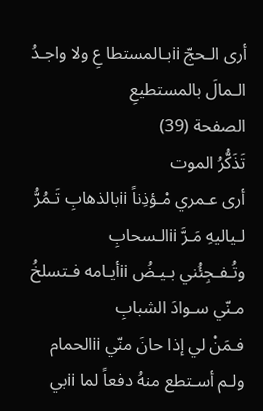أرى الـحجّ iiبـالمستطا عِ ولا واجـدُ الـمالَ بالمستطيعِ
الصفحة (39)
تَذَكُّرُ الموت
أرى عـمري مْـؤذِناً iiبالذهابِ تَـمُرُّ لـياليهِ مَـرَّ iiالـسحابِ
وتُـفـجِئُني بـيـضُ iiأيـامه فـتسلخُ مـنّي سـوادَ الشبابِ
فـمَنْ لي إذا حانَ منّي iiالحمام ولـم أسـتطع منهُ دفعاً لما iiبي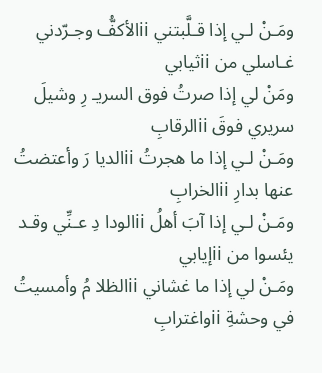ومَـنْ لـي إذا قـلَّبتني iiالأكفُّ وجـرّدني غـاسلي من iiثيابي
ومَنْ لي إذا صرتُ فوق السريـ رِ وشيلَ سريري فوقَ iiالرقابِ
ومَـنْ لـي إذا ما هجرتُ iiالديا رَ وأعتضتُ عنها بدارِ iiالخرابِ
ومَـنْ لـي إذا آبَ أهلُ iiالودا دِ عـنِّي وقـد يئسوا من iiإيابي
ومَـنْ لي إذا ما غشاني iiالظلا مُ وأمسيتُ في وحشةِ iiواغترابِ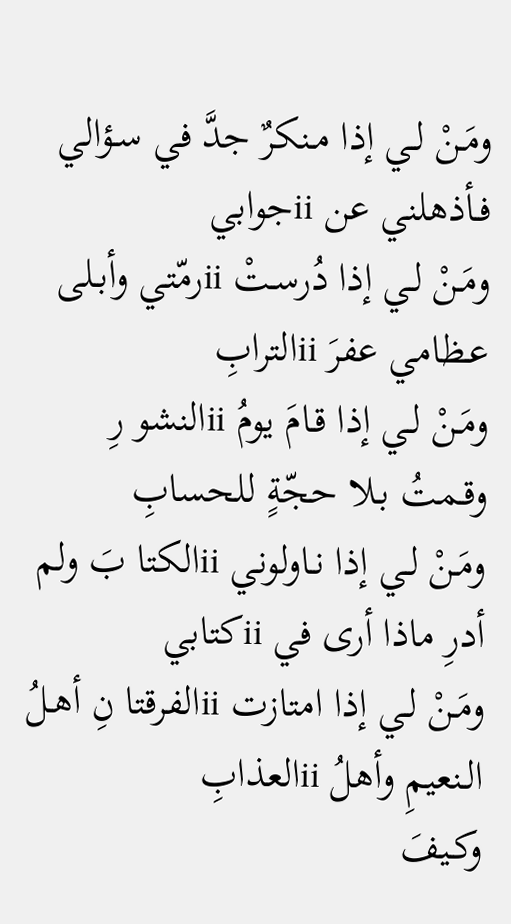ومَـنْ لـي إذا مـنكرٌ جدَّ في سـؤالي فـأذهلني عن iiجوابي
ومَـنْ لـي إذا دُرسـتْ iiرمّتي وأبـلى عـظامي عفرَ iiالترابِ
ومَـنْ لـي إذا قـامَ يومُ iiالنشو رِ وقـمتُ بـلا حجّةٍ للحسابِ
ومَـنْ لـي إذا نـاولوني iiالكتا بَ ولم أدرِ ماذا أرى في iiكتابي
ومَـنْ لـي إذا امتازت iiالفرقتا نِ أهـلُ الـنعيمِ وأهلُ iiالعذابِ
وكـيفَ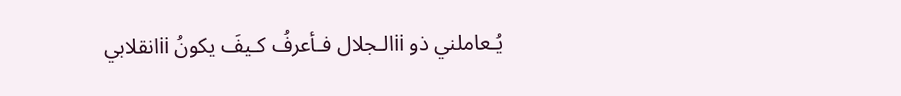يُـعاملني ذو iiالـجلال فـأعرفُ كـيفَ يكونُ iiانقلابي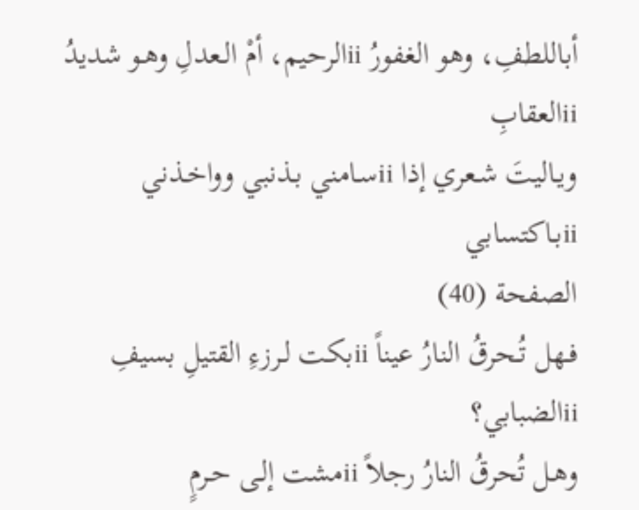أباللطفِ، وهو الغفورُ iiالرحيم، أمْ الـعدلِ وهـو شديدُ iiالعقابِ
ويـاليتَ شـعري إذا iiسـامني بـذنبي وواخـذني iiبـاكتسابي
الصفحة (40)
فـهل تُـحرقُ النارُ عيناً iiبكت لـرزءِ القتيلِ بسيفِ iiالضبابي؟
وهـل تُحرقُ النارُ رجلاً iiمشت إلـى حـرمٍ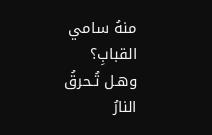منهُ سامي القبابِ؟
وهـل تُـحرقُ النارُ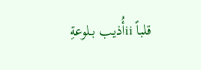قلباً iiأُذيب بـلوعةِ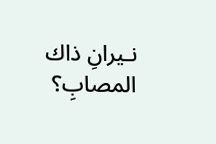نـيرانِ ذاك المصابِ؟